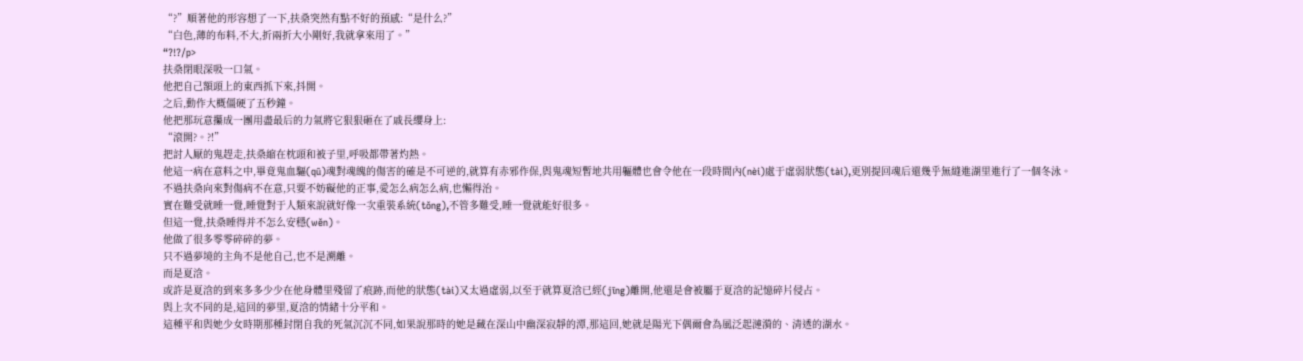“?”順著他的形容想了一下,扶桑突然有點不好的預感:“是什么?”
“白色,薄的布料,不大,折兩折大小剛好,我就拿來用了。”
“?!?/p>
扶桑閉眼深吸一口氣。
他把自己額頭上的東西抓下來,抖開。
之后,動作大概僵硬了五秒鐘。
他把那玩意攥成一團用盡最后的力氣將它狠狠砸在了戚長纓身上:
“滾開?。?!”
把討人厭的鬼趕走,扶桑縮在枕頭和被子里,呼吸都帶著灼熱。
他這一病在意料之中,畢竟鬼血驅(qū)魂對魂魄的傷害的確是不可逆的,就算有赤邪作保,與鬼魂短暫地共用軀體也會令他在一段時間內(nèi)處于虛弱狀態(tài),更別提回魂后還幾乎無縫進湖里進行了一個冬泳。
不過扶桑向來對傷病不在意,只要不妨礙他的正事,愛怎么病怎么病,也懶得治。
實在難受就睡一覺,睡覺對于人類來說就好像一次重裝系統(tǒng),不管多難受,睡一覺就能好很多。
但這一覺,扶桑睡得并不怎么安穩(wěn)。
他做了很多零零碎碎的夢。
只不過夢境的主角不是他自己,也不是溯離。
而是夏浛。
或許是夏浛的到來多多少少在他身體里殘留了痕跡,而他的狀態(tài)又太過虛弱,以至于就算夏浛已經(jīng)離開,他還是會被屬于夏浛的記憶碎片侵占。
與上次不同的是,這回的夢里,夏浛的情緒十分平和。
這種平和與她少女時期那種封閉自我的死氣沉沉不同,如果說那時的她是藏在深山中幽深寂靜的潭,那這回,她就是陽光下偶爾會為風泛起漣漪的、清透的湖水。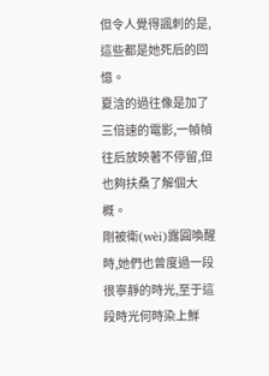但令人覺得諷刺的是,這些都是她死后的回憶。
夏浛的過往像是加了三倍速的電影,一幀幀往后放映著不停留,但也夠扶桑了解個大概。
剛被衛(wèi)露圓喚醒時,她們也曾度過一段很寧靜的時光,至于這段時光何時染上鮮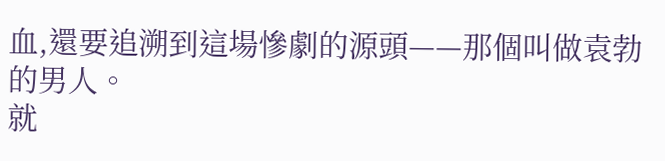血,還要追溯到這場慘劇的源頭——那個叫做袁勃的男人。
就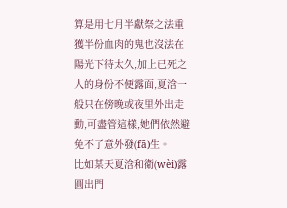算是用七月半獻祭之法重獲半份血肉的鬼也沒法在陽光下待太久,加上已死之人的身份不便露面,夏浛一般只在傍晚或夜里外出走動,可盡管這樣,她們依然避免不了意外發(fā)生。
比如某天夏浛和衛(wèi)露圓出門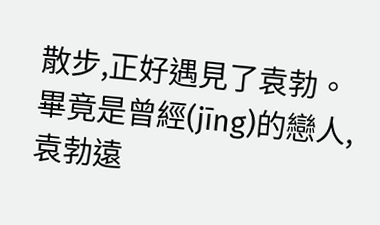散步,正好遇見了袁勃。
畢竟是曾經(jīng)的戀人,袁勃遠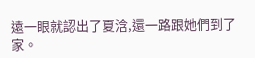遠一眼就認出了夏浛,還一路跟她們到了家。